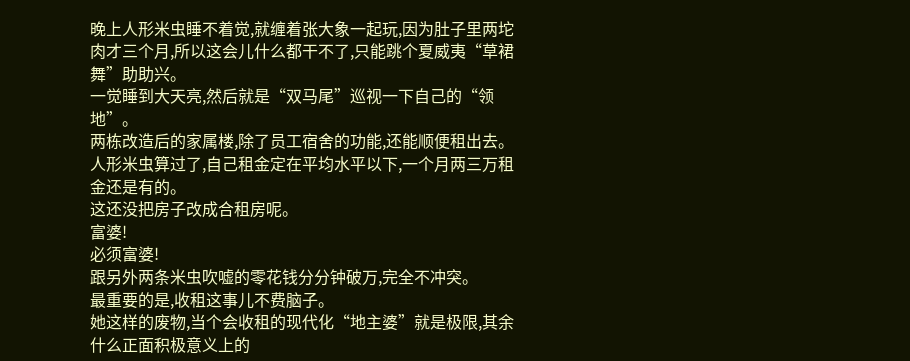晚上人形米虫睡不着觉,就缠着张大象一起玩,因为肚子里两坨肉才三个月,所以这会儿什么都干不了,只能跳个夏威夷“草裙舞”助助兴。
一觉睡到大天亮,然后就是“双马尾”巡视一下自己的“领地”。
两栋改造后的家属楼,除了员工宿舍的功能,还能顺便租出去。
人形米虫算过了,自己租金定在平均水平以下,一个月两三万租金还是有的。
这还没把房子改成合租房呢。
富婆!
必须富婆!
跟另外两条米虫吹嘘的零花钱分分钟破万,完全不冲突。
最重要的是,收租这事儿不费脑子。
她这样的废物,当个会收租的现代化“地主婆”就是极限,其余什么正面积极意义上的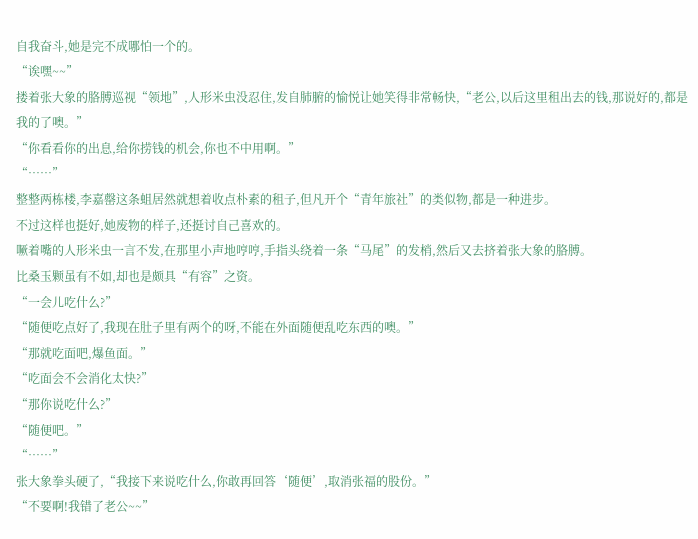自我奋斗,她是完不成哪怕一个的。
“诶嘿~~”
搂着张大象的胳膊巡视“领地”,人形米虫没忍住,发自肺腑的愉悦让她笑得非常畅快,“老公,以后这里租出去的钱,那说好的,都是我的了噢。”
“你看看你的出息,给你捞钱的机会,你也不中用啊。”
“……”
整整两栋楼,李嘉罄这条蛆居然就想着收点朴素的租子,但凡开个“青年旅社”的类似物,都是一种进步。
不过这样也挺好,她废物的样子,还挺讨自己喜欢的。
噘着嘴的人形米虫一言不发,在那里小声地哼哼,手指头绕着一条“马尾”的发梢,然后又去挤着张大象的胳膊。
比桑玉颗虽有不如,却也是颇具“有容”之资。
“一会儿吃什么?”
“随便吃点好了,我现在肚子里有两个的呀,不能在外面随便乱吃东西的噢。”
“那就吃面吧,爆鱼面。”
“吃面会不会消化太快?”
“那你说吃什么?”
“随便吧。”
“……”
张大象拳头硬了,“我接下来说吃什么,你敢再回答‘随便’,取消张福的股份。”
“不要啊!我错了老公~~”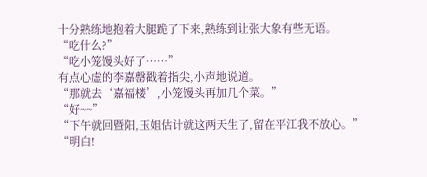十分熟练地抱着大腿跪了下来,熟练到让张大象有些无语。
“吃什么?”
“吃小笼馒头好了……”
有点心虚的李嘉罄戳着指尖,小声地说道。
“那就去‘嘉福楼’,小笼馒头再加几个菜。”
“好~~”
“下午就回暨阳,玉姐估计就这两天生了,留在平江我不放心。”
“明白!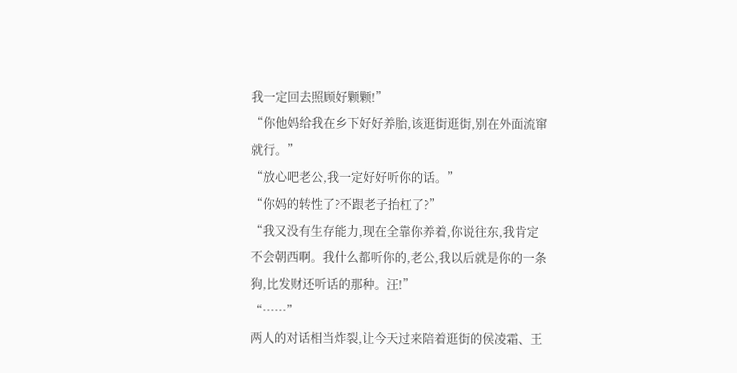我一定回去照顾好颗颗!”
“你他妈给我在乡下好好养胎,该逛街逛街,别在外面流窜就行。”
“放心吧老公,我一定好好听你的话。”
“你妈的转性了?不跟老子抬杠了?”
“我又没有生存能力,现在全靠你养着,你说往东,我肯定不会朝西啊。我什么都听你的,老公,我以后就是你的一条狗,比发财还听话的那种。汪!”
“……”
两人的对话相当炸裂,让今天过来陪着逛街的侯凌霜、王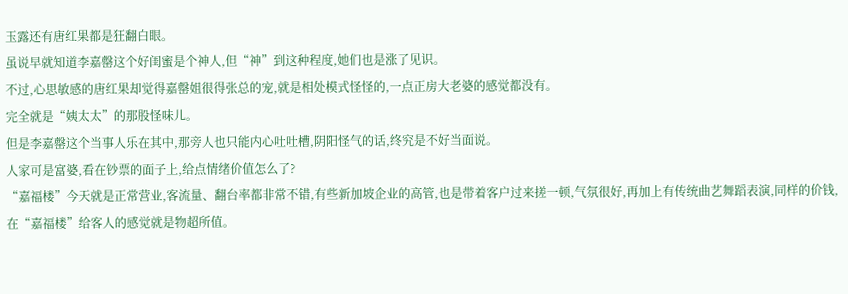玉露还有唐红果都是狂翻白眼。
虽说早就知道李嘉罄这个好闺蜜是个神人,但“神”到这种程度,她们也是涨了见识。
不过,心思敏感的唐红果却觉得嘉罄姐很得张总的宠,就是相处模式怪怪的,一点正房大老婆的感觉都没有。
完全就是“姨太太”的那股怪味儿。
但是李嘉罄这个当事人乐在其中,那旁人也只能内心吐吐槽,阴阳怪气的话,终究是不好当面说。
人家可是富婆,看在钞票的面子上,给点情绪价值怎么了?
“嘉福楼”今天就是正常营业,客流量、翻台率都非常不错,有些新加坡企业的高管,也是带着客户过来搓一顿,气氛很好,再加上有传统曲艺舞蹈表演,同样的价钱,在“嘉福楼”给客人的感觉就是物超所值。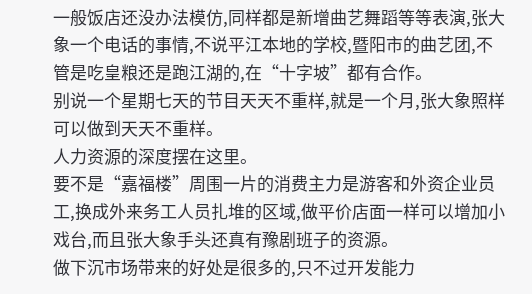一般饭店还没办法模仿,同样都是新增曲艺舞蹈等等表演,张大象一个电话的事情,不说平江本地的学校,暨阳市的曲艺团,不管是吃皇粮还是跑江湖的,在“十字坡”都有合作。
别说一个星期七天的节目天天不重样,就是一个月,张大象照样可以做到天天不重样。
人力资源的深度摆在这里。
要不是“嘉福楼”周围一片的消费主力是游客和外资企业员工,换成外来务工人员扎堆的区域,做平价店面一样可以增加小戏台,而且张大象手头还真有豫剧班子的资源。
做下沉市场带来的好处是很多的,只不过开发能力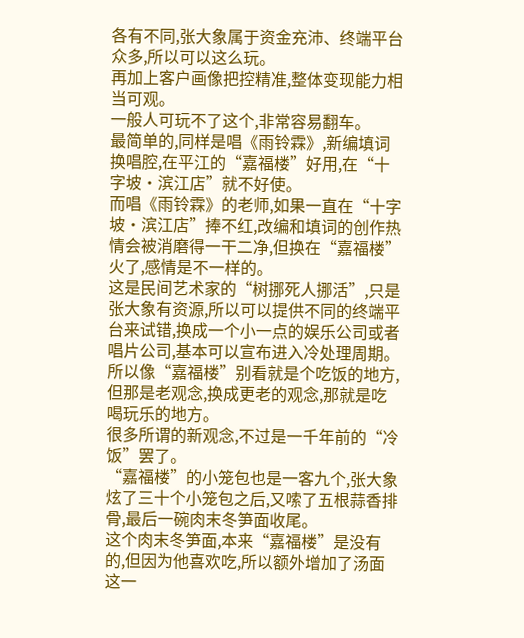各有不同,张大象属于资金充沛、终端平台众多,所以可以这么玩。
再加上客户画像把控精准,整体变现能力相当可观。
一般人可玩不了这个,非常容易翻车。
最简单的,同样是唱《雨铃霖》,新编填词换唱腔,在平江的“嘉福楼”好用,在“十字坡·滨江店”就不好使。
而唱《雨铃霖》的老师,如果一直在“十字坡·滨江店”捧不红,改编和填词的创作热情会被消磨得一干二净,但换在“嘉福楼”火了,感情是不一样的。
这是民间艺术家的“树挪死人挪活”,只是张大象有资源,所以可以提供不同的终端平台来试错,换成一个小一点的娱乐公司或者唱片公司,基本可以宣布进入冷处理周期。
所以像“嘉福楼”别看就是个吃饭的地方,但那是老观念,换成更老的观念,那就是吃喝玩乐的地方。
很多所谓的新观念,不过是一千年前的“冷饭”罢了。
“嘉福楼”的小笼包也是一客九个,张大象炫了三十个小笼包之后,又嗦了五根蒜香排骨,最后一碗肉末冬笋面收尾。
这个肉末冬笋面,本来“嘉福楼”是没有的,但因为他喜欢吃,所以额外增加了汤面这一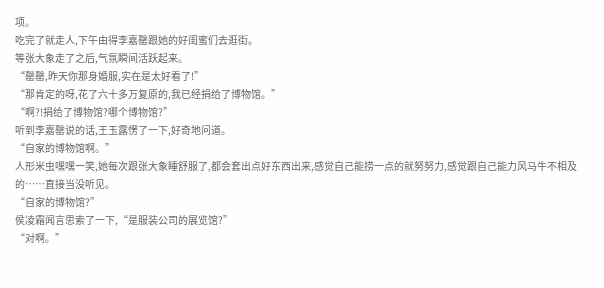项。
吃完了就走人,下午由得李嘉罄跟她的好闺蜜们去逛街。
等张大象走了之后,气氛瞬间活跃起来。
“罄罄,昨天你那身婚服,实在是太好看了!”
“那肯定的呀,花了六十多万复原的,我已经捐给了博物馆。”
“啊?!捐给了博物馆?哪个博物馆?”
听到李嘉罄说的话,王玉露愣了一下,好奇地问道。
“自家的博物馆啊。”
人形米虫嘿嘿一笑,她每次跟张大象睡舒服了,都会套出点好东西出来,感觉自己能捞一点的就努努力,感觉跟自己能力风马牛不相及的……直接当没听见。
“自家的博物馆?”
侯凌霜闻言思索了一下,“是服装公司的展览馆?”
“对啊。”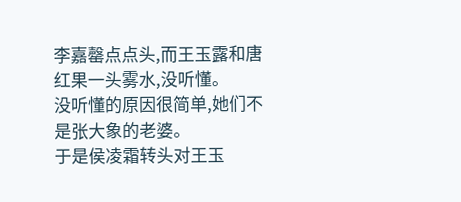李嘉罄点点头,而王玉露和唐红果一头雾水,没听懂。
没听懂的原因很简单,她们不是张大象的老婆。
于是侯凌霜转头对王玉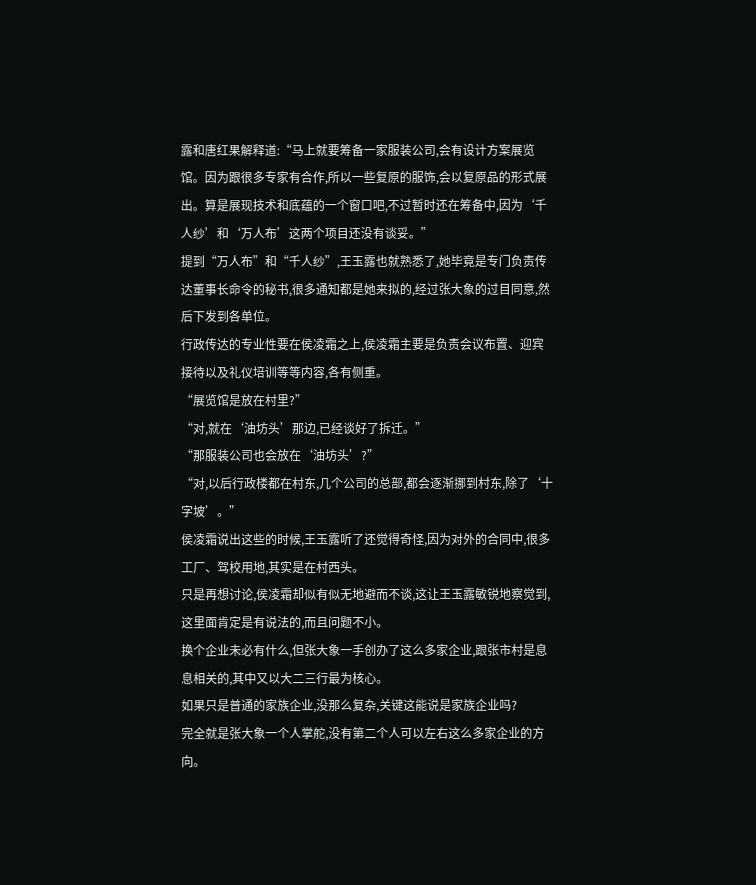露和唐红果解释道:“马上就要筹备一家服装公司,会有设计方案展览馆。因为跟很多专家有合作,所以一些复原的服饰,会以复原品的形式展出。算是展现技术和底蕴的一个窗口吧,不过暂时还在筹备中,因为‘千人纱’和‘万人布’这两个项目还没有谈妥。”
提到“万人布”和“千人纱”,王玉露也就熟悉了,她毕竟是专门负责传达董事长命令的秘书,很多通知都是她来拟的,经过张大象的过目同意,然后下发到各单位。
行政传达的专业性要在侯凌霜之上,侯凌霜主要是负责会议布置、迎宾接待以及礼仪培训等等内容,各有侧重。
“展览馆是放在村里?”
“对,就在‘油坊头’那边,已经谈好了拆迁。”
“那服装公司也会放在‘油坊头’?”
“对,以后行政楼都在村东,几个公司的总部,都会逐渐挪到村东,除了‘十字坡’。”
侯凌霜说出这些的时候,王玉露听了还觉得奇怪,因为对外的合同中,很多工厂、驾校用地,其实是在村西头。
只是再想讨论,侯凌霜却似有似无地避而不谈,这让王玉露敏锐地察觉到,这里面肯定是有说法的,而且问题不小。
换个企业未必有什么,但张大象一手创办了这么多家企业,跟张市村是息息相关的,其中又以大二三行最为核心。
如果只是普通的家族企业,没那么复杂,关键这能说是家族企业吗?
完全就是张大象一个人掌舵,没有第二个人可以左右这么多家企业的方向。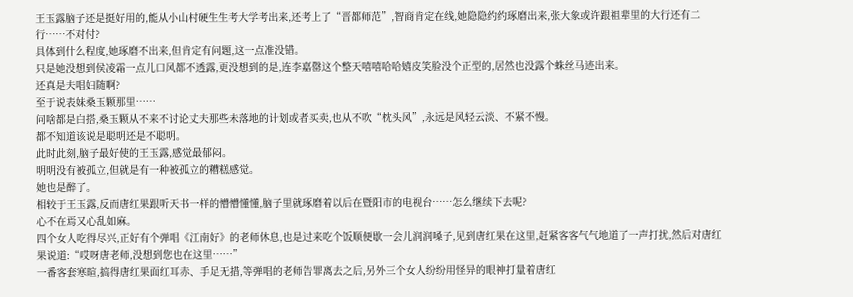王玉露脑子还是挺好用的,能从小山村硬生生考大学考出来,还考上了“晋都师范”,智商肯定在线,她隐隐约约琢磨出来,张大象或许跟祖辈里的大行还有二行……不对付?
具体到什么程度,她琢磨不出来,但肯定有问题,这一点准没错。
只是她没想到侯凌霜一点儿口风都不透露,更没想到的是,连李嘉罄这个整天嘻嘻哈哈嬉皮笑脸没个正型的,居然也没露个蛛丝马迹出来。
还真是夫唱妇随啊?
至于说表妹桑玉颗那里……
问啥都是白搭,桑玉颗从不来不讨论丈夫那些未落地的计划或者买卖,也从不吹“枕头风”,永远是风轻云淡、不紧不慢。
都不知道该说是聪明还是不聪明。
此时此刻,脑子最好使的王玉露,感觉最郁闷。
明明没有被孤立,但就是有一种被孤立的糟糕感觉。
她也是醉了。
相较于王玉露,反而唐红果跟听天书一样的懵懵懂懂,脑子里就琢磨着以后在暨阳市的电视台……怎么继续下去呢?
心不在焉又心乱如麻。
四个女人吃得尽兴,正好有个弹唱《江南好》的老师休息,也是过来吃个饭顺便歇一会儿润润嗓子,见到唐红果在这里,赶紧客客气气地道了一声打扰,然后对唐红果说道:“哎呀唐老师,没想到您也在这里……”
一番客套寒暄,搞得唐红果面红耳赤、手足无措,等弹唱的老师告罪离去之后,另外三个女人纷纷用怪异的眼神打量着唐红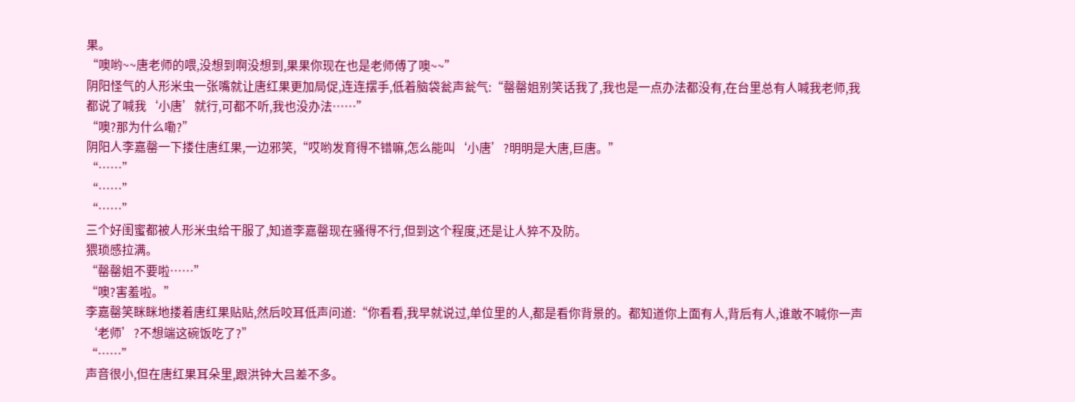果。
“噢哟~~唐老师的喂,没想到啊没想到,果果你现在也是老师傅了噢~~”
阴阳怪气的人形米虫一张嘴就让唐红果更加局促,连连摆手,低着脑袋瓮声瓮气:“罄罄姐别笑话我了,我也是一点办法都没有,在台里总有人喊我老师,我都说了喊我‘小唐’就行,可都不听,我也没办法……”
“噢?那为什么嘞?”
阴阳人李嘉罄一下搂住唐红果,一边邪笑,“哎哟发育得不错嘛,怎么能叫‘小唐’?明明是大唐,巨唐。”
“……”
“……”
“……”
三个好闺蜜都被人形米虫给干服了,知道李嘉罄现在骚得不行,但到这个程度,还是让人猝不及防。
猥琐感拉满。
“罄罄姐不要啦……”
“噢?害羞啦。”
李嘉罄笑眯眯地搂着唐红果贴贴,然后咬耳低声问道:“你看看,我早就说过,单位里的人,都是看你背景的。都知道你上面有人,背后有人,谁敢不喊你一声‘老师’?不想端这碗饭吃了?”
“……”
声音很小,但在唐红果耳朵里,跟洪钟大吕差不多。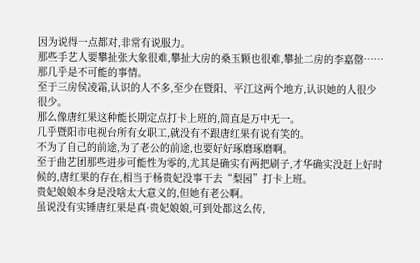因为说得一点都对,非常有说服力。
那些手艺人要攀扯张大象很难,攀扯大房的桑玉颗也很难,攀扯二房的李嘉罄……那几乎是不可能的事情。
至于三房侯凌霜,认识的人不多,至少在暨阳、平江这两个地方,认识她的人很少很少。
那么像唐红果这种能长期定点打卡上班的,简直是万中无一。
几乎暨阳市电视台所有女职工,就没有不跟唐红果有说有笑的。
不为了自己的前途,为了老公的前途,也要好好琢磨琢磨啊。
至于曲艺团那些进步可能性为零的,尤其是确实有两把刷子,才华确实没赶上好时候的,唐红果的存在,相当于杨贵妃没事干去“梨园”打卡上班。
贵妃娘娘本身是没啥太大意义的,但她有老公啊。
虽说没有实锤唐红果是真·贵妃娘娘,可到处都这么传,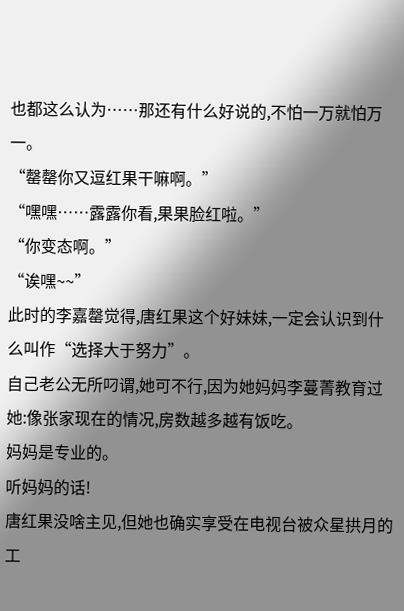也都这么认为……那还有什么好说的,不怕一万就怕万一。
“罄罄你又逗红果干嘛啊。”
“嘿嘿……露露你看,果果脸红啦。”
“你变态啊。”
“诶嘿~~”
此时的李嘉罄觉得,唐红果这个好妹妹,一定会认识到什么叫作“选择大于努力”。
自己老公无所叼谓,她可不行,因为她妈妈李蔓菁教育过她:像张家现在的情况,房数越多越有饭吃。
妈妈是专业的。
听妈妈的话!
唐红果没啥主见,但她也确实享受在电视台被众星拱月的工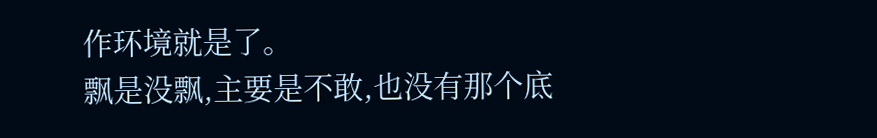作环境就是了。
飘是没飘,主要是不敢,也没有那个底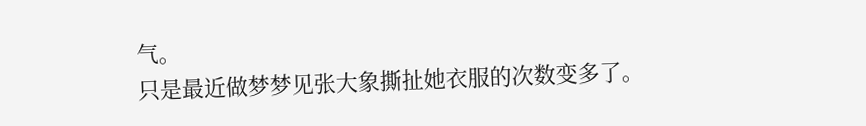气。
只是最近做梦梦见张大象撕扯她衣服的次数变多了。